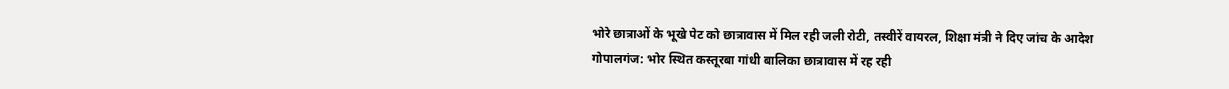भोरे छात्राओं के भूखे पेट को छात्रावास में मिल रही जली रोटी, तस्वीरें वायरल, शिक्षा मंत्री ने दिए जांच के आदेश
गोपालगंज: भोर स्थित कस्तूरबा गांधी बालिका छात्रावास में रह रही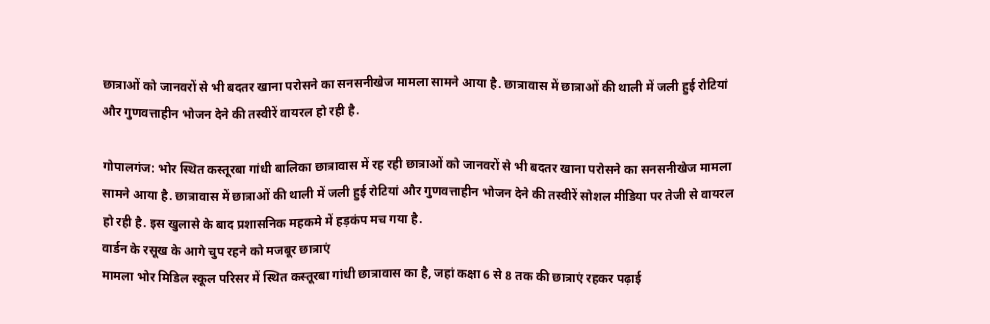छात्राओं को जानवरों से भी बदतर खाना परोसने का सनसनीखेज मामला सामने आया है. छात्रावास में छात्राओं की थाली में जली हुई रोटियां और गुणवत्ताहीन भोजन देने की तस्वीरें वायरल हो रही है.

गोपालगंज: भोर स्थित कस्तूरबा गांधी बालिका छात्रावास में रह रही छात्राओं को जानवरों से भी बदतर खाना परोसने का सनसनीखेज मामला सामने आया है. छात्रावास में छात्राओं की थाली में जली हुई रोटियां और गुणवत्ताहीन भोजन देने की तस्वीरें सोशल मीडिया पर तेजी से वायरल हो रही है. इस खुलासे के बाद प्रशासनिक महकमे में हड़कंप मच गया है.
वार्डन के रसूख के आगे चुप रहने को मजबूर छात्राएं
मामला भोर मिडिल स्कूल परिसर में स्थित कस्तूरबा गांधी छात्रावास का है, जहां कक्षा 6 से 8 तक की छात्राएं रहकर पढ़ाई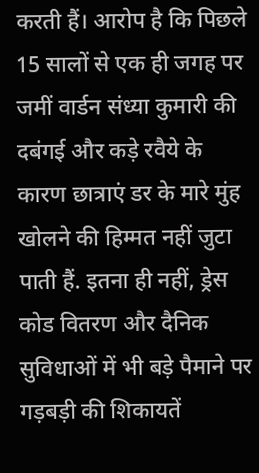करती हैं। आरोप है कि पिछले 15 सालों से एक ही जगह पर जमीं वार्डन संध्या कुमारी की दबंगई और कड़े रवैये के कारण छात्राएं डर के मारे मुंह खोलने की हिम्मत नहीं जुटा पाती हैं. इतना ही नहीं, ड्रेस कोड वितरण और दैनिक सुविधाओं में भी बड़े पैमाने पर गड़बड़ी की शिकायतें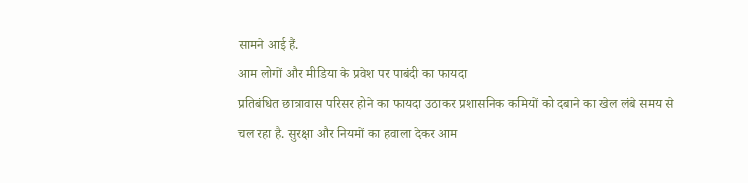सामने आई हैं.
आम लोगों और मीडिया के प्रवेश पर पाबंदी का फायदा
प्रतिबंधित छात्रावास परिसर होने का फायदा उठाकर प्रशासनिक कमियों को दबाने का खेल लंबे समय से चल रहा है. सुरक्षा और नियमों का हवाला देकर आम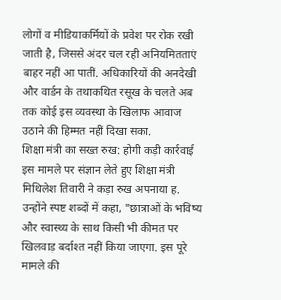लोगों व मीडियाकर्मियों के प्रवेश पर रोक रखी जाती है, जिससे अंदर चल रही अनियमितताएं बाहर नहीं आ पातीं. अधिकारियों की अनदेखी और वार्डन के तथाकथित रसूख के चलते अब तक कोई इस व्यवस्था के खिलाफ आवाज उठाने की हिम्मत नहीं दिखा सका.
शिक्षा मंत्री का सख्त रुख: होगी कड़ी कार्रवाई
इस मामले पर संज्ञान लेते हुए शिक्षा मंत्री मिथिलेश तिवारी ने कड़ा रुख अपनाया ह. उन्होंने स्पष्ट शब्दों में कहा, "छात्राओं के भविष्य और स्वास्थ्य के साथ किसी भी कीमत पर खिलवाड़ बर्दाश्त नहीं किया जाएगा. इस पूरे मामले की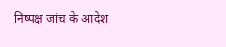निष्पक्ष जांच के आदेश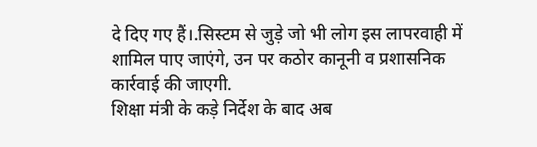दे दिए गए हैं।.सिस्टम से जुड़े जो भी लोग इस लापरवाही में शामिल पाए जाएंगे, उन पर कठोर कानूनी व प्रशासनिक कार्रवाई की जाएगी.
शिक्षा मंत्री के कड़े निर्देश के बाद अब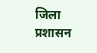जिला प्रशासन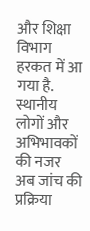और शिक्षा विभाग हरकत में आ गया है. स्थानीय लोगों और अभिभावकों की नजर अब जांच की प्रक्रिया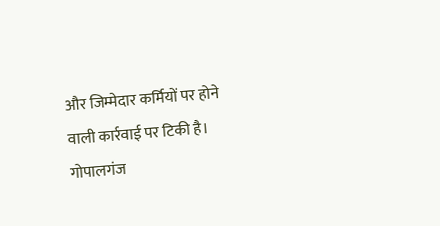और जिम्मेदार कर्मियों पर होने वाली कार्रवाई पर टिकी है।
गोपालगंज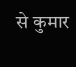से कुमार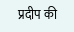प्रदीप की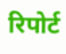रिपोर्ट